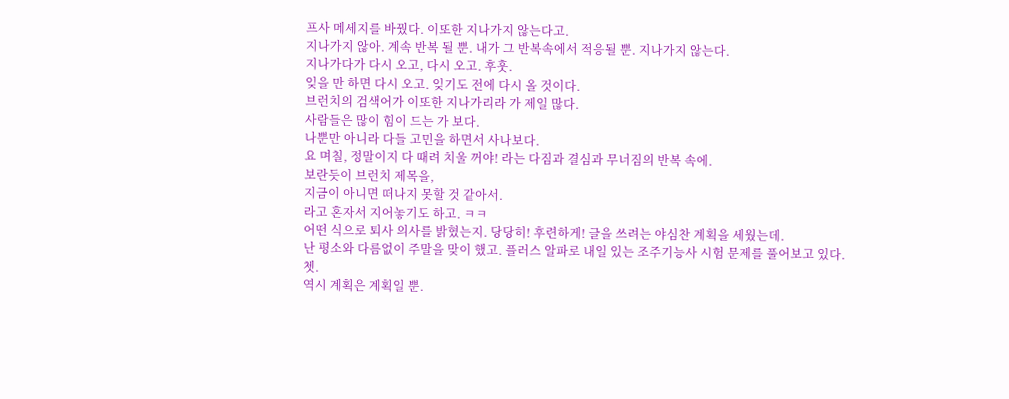프사 메세지를 바꿨다. 이또한 지나가지 않는다고.
지나가지 않아. 계속 반복 될 뿐. 내가 그 반복속에서 적응될 뿐. 지나가지 않는다.
지나가다가 다시 오고, 다시 오고. 후훗.
잊을 만 하면 다시 오고. 잊기도 전에 다시 올 것이다.
브런치의 검색어가 이또한 지나가리라 가 제일 많다.
사람들은 많이 힘이 드는 가 보다.
나뿐만 아니라 다들 고민을 하면서 사나보다.
요 며칠, 정말이지 다 때려 치울 꺼야! 라는 다짐과 결심과 무너짐의 반복 속에.
보란듯이 브런치 제목을,
지금이 아니면 떠나지 못할 것 같아서.
라고 혼자서 지어놓기도 하고. ㅋㅋ
어떤 식으로 퇴사 의사를 밝혔는지. 당당히! 후련하게! 글을 쓰려는 야심찬 계획을 세웠는데.
난 평소와 다름없이 주말을 맞이 했고. 플러스 알파로 내일 있는 조주기능사 시험 문제를 풀어보고 있다.
쳇.
역시 계획은 계획일 뿐.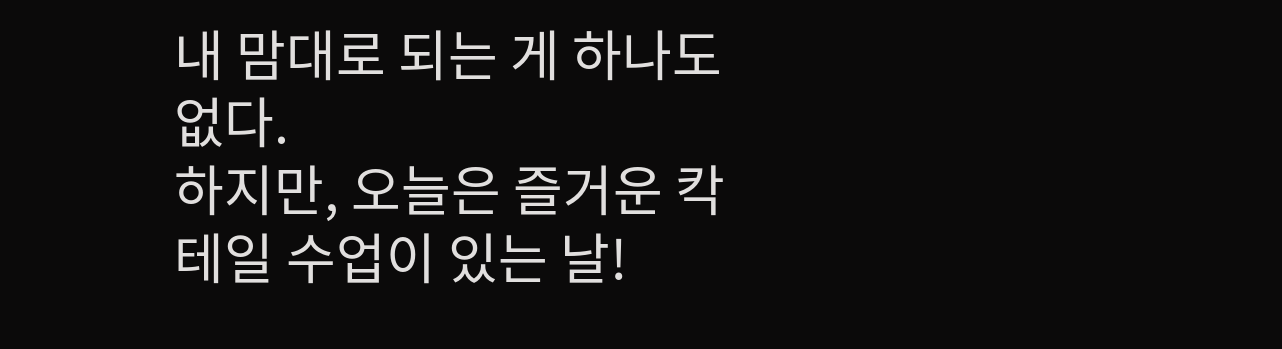내 맘대로 되는 게 하나도 없다.
하지만, 오늘은 즐거운 칵테일 수업이 있는 날!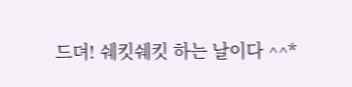드뎌! 쉐킷쉐킷 하는 날이다 ^^*